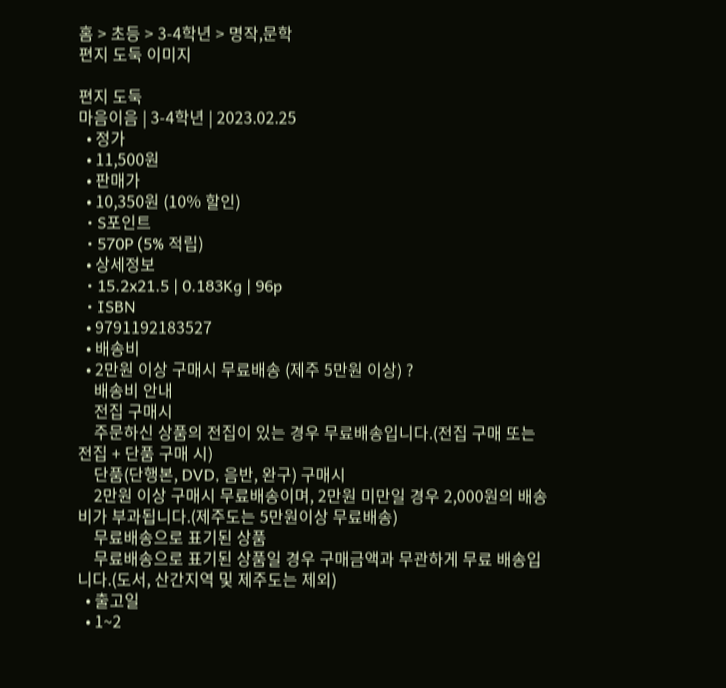홈 > 초등 > 3-4학년 > 명작,문학
편지 도둑 이미지

편지 도둑
마음이음 | 3-4학년 | 2023.02.25
  • 정가
  • 11,500원
  • 판매가
  • 10,350원 (10% 할인)
  • S포인트
  • 570P (5% 적립)
  • 상세정보
  • 15.2x21.5 | 0.183Kg | 96p
  • ISBN
  • 9791192183527
  • 배송비
  • 2만원 이상 구매시 무료배송 (제주 5만원 이상) ?
    배송비 안내
    전집 구매시
    주문하신 상품의 전집이 있는 경우 무료배송입니다.(전집 구매 또는 전집 + 단품 구매 시)
    단품(단행본, DVD, 음반, 완구) 구매시
    2만원 이상 구매시 무료배송이며, 2만원 미만일 경우 2,000원의 배송비가 부과됩니다.(제주도는 5만원이상 무료배송)
    무료배송으로 표기된 상품
    무료배송으로 표기된 상품일 경우 구매금액과 무관하게 무료 배송입니다.(도서, 산간지역 및 제주도는 제외)
  • 출고일
  • 1~2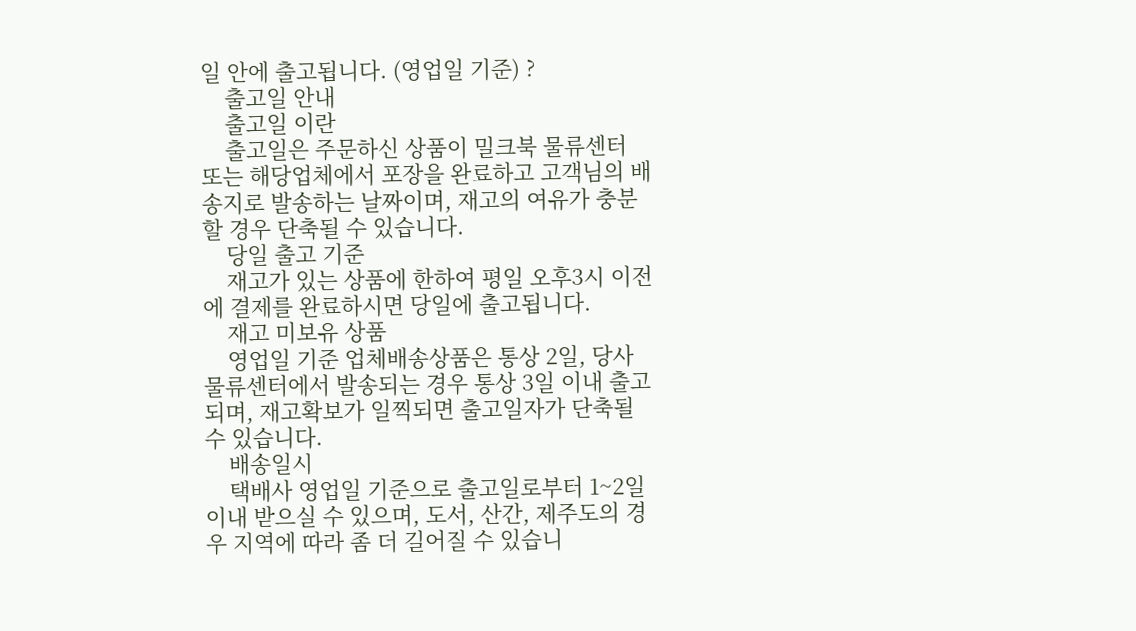일 안에 출고됩니다. (영업일 기준) ?
    출고일 안내
    출고일 이란
    출고일은 주문하신 상품이 밀크북 물류센터 또는 해당업체에서 포장을 완료하고 고객님의 배송지로 발송하는 날짜이며, 재고의 여유가 충분할 경우 단축될 수 있습니다.
    당일 출고 기준
    재고가 있는 상품에 한하여 평일 오후3시 이전에 결제를 완료하시면 당일에 출고됩니다.
    재고 미보유 상품
    영업일 기준 업체배송상품은 통상 2일, 당사 물류센터에서 발송되는 경우 통상 3일 이내 출고되며, 재고확보가 일찍되면 출고일자가 단축될 수 있습니다.
    배송일시
    택배사 영업일 기준으로 출고일로부터 1~2일 이내 받으실 수 있으며, 도서, 산간, 제주도의 경우 지역에 따라 좀 더 길어질 수 있습니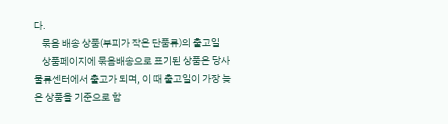다.
    묶음 배송 상품(부피가 작은 단품류)의 출고일
    상품페이지에 묶음배송으로 표기된 상품은 당사 물류센터에서 출고가 되며, 이 때 출고일이 가장 늦은 상품을 기준으로 함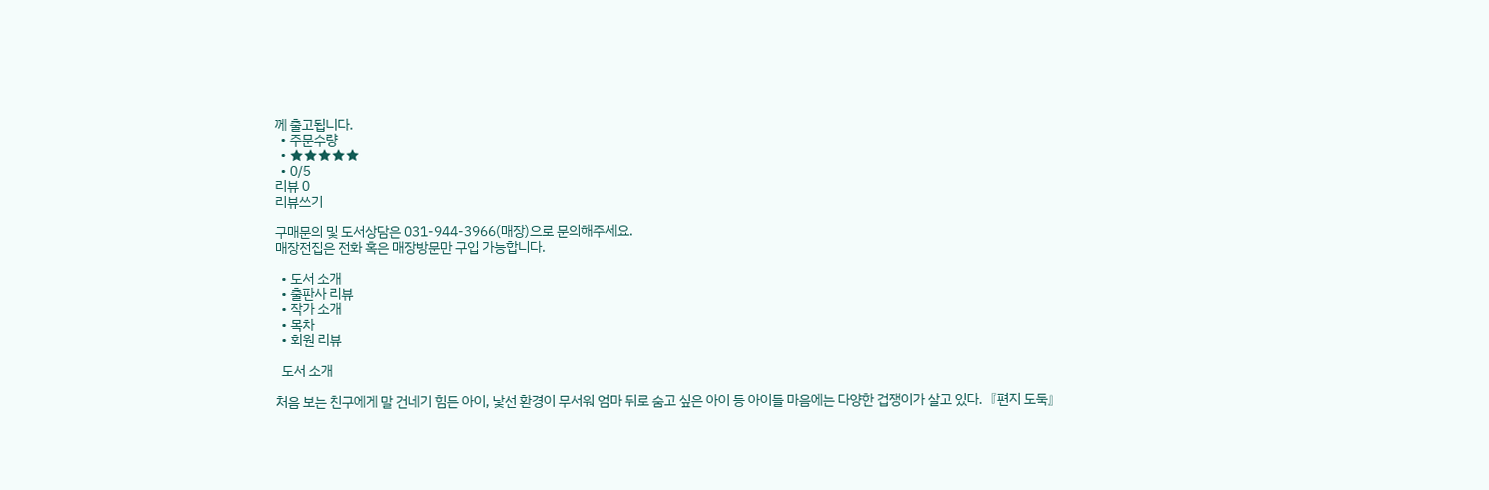께 출고됩니다.
  • 주문수량
  • ★★★★★
  • 0/5
리뷰 0
리뷰쓰기

구매문의 및 도서상담은 031-944-3966(매장)으로 문의해주세요.
매장전집은 전화 혹은 매장방문만 구입 가능합니다.

  • 도서 소개
  • 출판사 리뷰
  • 작가 소개
  • 목차
  • 회원 리뷰

  도서 소개

처음 보는 친구에게 말 건네기 힘든 아이, 낯선 환경이 무서워 엄마 뒤로 숨고 싶은 아이 등 아이들 마음에는 다양한 겁쟁이가 살고 있다.『편지 도둑』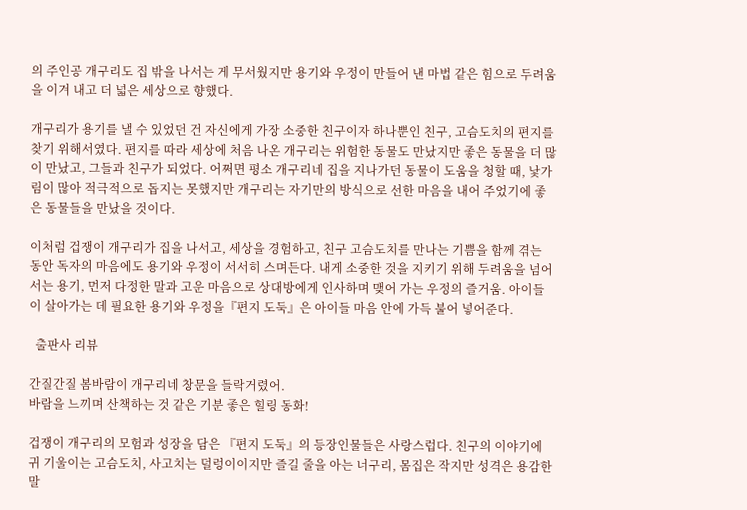의 주인공 개구리도 집 밖을 나서는 게 무서웠지만 용기와 우정이 만들어 낸 마법 같은 힘으로 두려움을 이겨 내고 더 넓은 세상으로 향했다.

개구리가 용기를 낼 수 있었던 건 자신에게 가장 소중한 친구이자 하나뿐인 친구, 고슴도치의 편지를 찾기 위해서였다. 편지를 따라 세상에 처음 나온 개구리는 위험한 동물도 만났지만 좋은 동물을 더 많이 만났고, 그들과 친구가 되었다. 어쩌면 평소 개구리네 집을 지나가던 동물이 도움을 청할 때, 낯가림이 많아 적극적으로 돕지는 못했지만 개구리는 자기만의 방식으로 선한 마음을 내어 주었기에 좋은 동물들을 만났을 것이다.

이처럼 겁쟁이 개구리가 집을 나서고, 세상을 경험하고, 친구 고슴도치를 만나는 기쁨을 함께 겪는 동안 독자의 마음에도 용기와 우정이 서서히 스며든다. 내게 소중한 것을 지키기 위해 두려움을 넘어서는 용기, 먼저 다정한 말과 고운 마음으로 상대방에게 인사하며 맺어 가는 우정의 즐거움. 아이들이 살아가는 데 필요한 용기와 우정을『편지 도둑』은 아이들 마음 안에 가득 불어 넣어준다.

  출판사 리뷰

간질간질 봄바람이 개구리네 창문을 들락거렸어.
바람을 느끼며 산책하는 것 같은 기분 좋은 힐링 동화!

겁쟁이 개구리의 모험과 성장을 담은 『편지 도둑』의 등장인물들은 사랑스럽다. 친구의 이야기에 귀 기울이는 고슴도치, 사고치는 덜렁이이지만 즐길 줄을 아는 너구리, 몸집은 작지만 성격은 용감한 말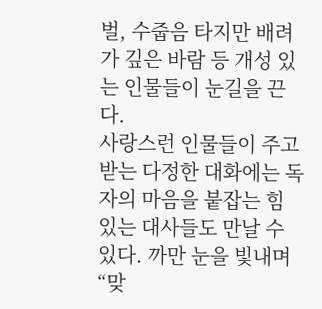벌, 수줍음 타지만 배려가 깊은 바람 등 개성 있는 인물들이 눈길을 끈다.
사랑스런 인물들이 주고받는 다정한 대화에는 독자의 마음을 붙잡는 힘 있는 대사들도 만날 수 있다. 까만 눈을 빛내며“맞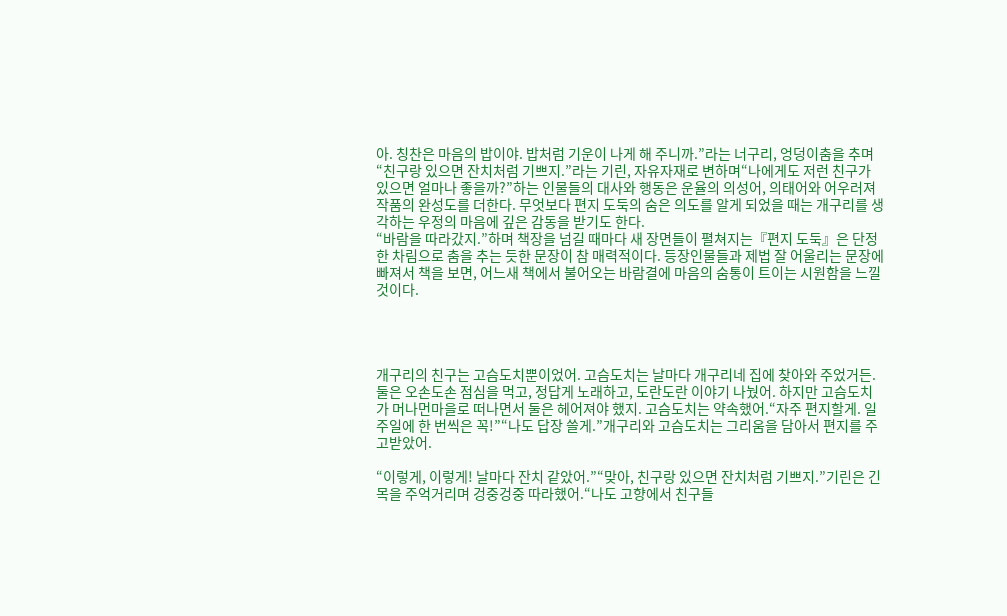아. 칭찬은 마음의 밥이야. 밥처럼 기운이 나게 해 주니까.”라는 너구리, 엉덩이춤을 추며“친구랑 있으면 잔치처럼 기쁘지.”라는 기린, 자유자재로 변하며“나에게도 저런 친구가 있으면 얼마나 좋을까?”하는 인물들의 대사와 행동은 운율의 의성어, 의태어와 어우러져 작품의 완성도를 더한다. 무엇보다 편지 도둑의 숨은 의도를 알게 되었을 때는 개구리를 생각하는 우정의 마음에 깊은 감동을 받기도 한다.
“바람을 따라갔지.”하며 책장을 넘길 때마다 새 장면들이 펼쳐지는『편지 도둑』은 단정한 차림으로 춤을 추는 듯한 문장이 참 매력적이다. 등장인물들과 제법 잘 어울리는 문장에 빠져서 책을 보면, 어느새 책에서 불어오는 바람결에 마음의 숨통이 트이는 시원함을 느낄 것이다.




개구리의 친구는 고슴도치뿐이었어. 고슴도치는 날마다 개구리네 집에 찾아와 주었거든. 둘은 오손도손 점심을 먹고, 정답게 노래하고, 도란도란 이야기 나눴어. 하지만 고슴도치가 머나먼마을로 떠나면서 둘은 헤어져야 했지. 고슴도치는 약속했어.“자주 편지할게. 일주일에 한 번씩은 꼭!”“나도 답장 쓸게.”개구리와 고슴도치는 그리움을 담아서 편지를 주고받았어.

“이렇게, 이렇게! 날마다 잔치 같았어.”“맞아, 친구랑 있으면 잔치처럼 기쁘지.”기린은 긴 목을 주억거리며 겅중겅중 따라했어.“나도 고향에서 친구들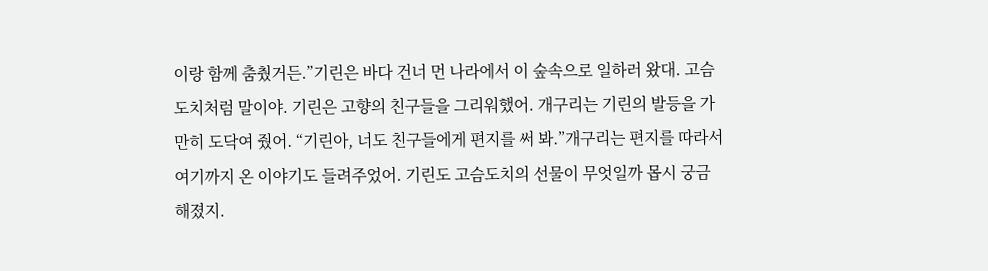이랑 함께 춤췄거든.”기린은 바다 건너 먼 나라에서 이 숲속으로 일하러 왔대. 고슴도치처럼 말이야. 기린은 고향의 친구들을 그리워했어. 개구리는 기린의 발등을 가만히 도닥여 줬어. “기린아, 너도 친구들에게 편지를 써 봐.”개구리는 편지를 따라서 여기까지 온 이야기도 들려주었어. 기린도 고슴도치의 선물이 무엇일까 몹시 궁금해졌지.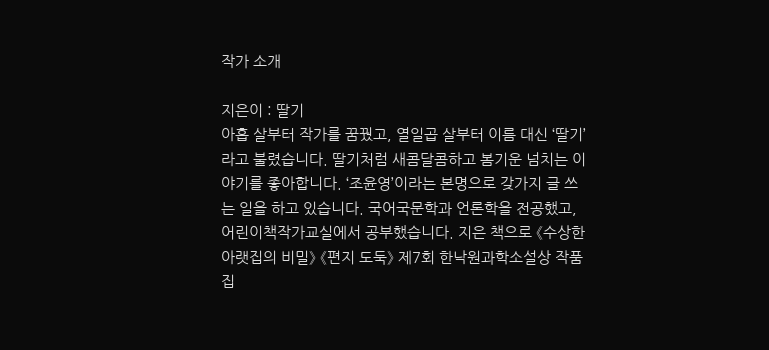작가 소개

지은이 : 딸기
아홉 살부터 작가를 꿈꿨고, 열일곱 살부터 이름 대신 ‘딸기’라고 불렸습니다. 딸기처럼 새콤달콤하고 봄기운 넘치는 이야기를 좋아합니다. ‘조윤영’이라는 본명으로 갖가지 글 쓰는 일을 하고 있습니다. 국어국문학과 언론학을 전공했고, 어린이책작가교실에서 공부했습니다. 지은 책으로 《수상한 아랫집의 비밀》 《편지 도둑》 제7회 한낙원과학소설상 작품집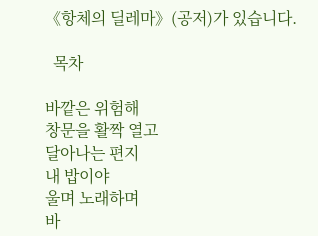《항체의 딜레마》(공저)가 있습니다.

  목차

바깥은 위험해
창문을 활짝 열고
달아나는 편지
내 밥이야
울며 노래하며
바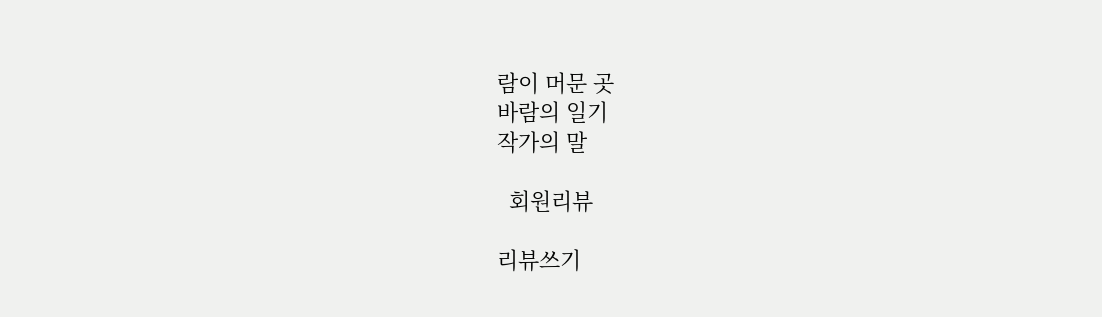람이 머문 곳
바람의 일기
작가의 말

  회원리뷰

리뷰쓰기